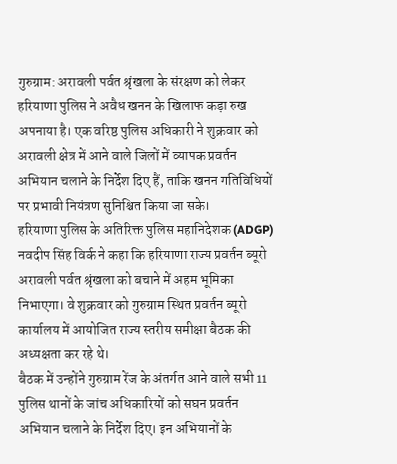गुरुग्राम: अरावली पर्वत श्रृंखला के संरक्षण को लेकर हरियाणा पुलिस ने अवैध खनन के खिलाफ कड़ा रुख अपनाया है। एक वरिष्ठ पुलिस अधिकारी ने शुक्रवार को अरावली क्षेत्र में आने वाले जिलों में व्यापक प्रवर्तन अभियान चलाने के निर्देश दिए हैं, ताकि खनन गतिविधियों पर प्रभावी नियंत्रण सुनिश्चित किया जा सके।
हरियाणा पुलिस के अतिरिक्त पुलिस महानिदेशक (ADGP) नवदीप सिंह विर्क ने कहा कि हरियाणा राज्य प्रवर्तन ब्यूरो अरावली पर्वत श्रृंखला को बचाने में अहम भूमिका निभाएगा। वे शुक्रवार को गुरुग्राम स्थित प्रवर्तन ब्यूरो कार्यालय में आयोजित राज्य स्तरीय समीक्षा बैठक की अध्यक्षता कर रहे थे।
बैठक में उन्होंने गुरुग्राम रेंज के अंतर्गत आने वाले सभी 11 पुलिस थानों के जांच अधिकारियों को सघन प्रवर्तन अभियान चलाने के निर्देश दिए। इन अभियानों के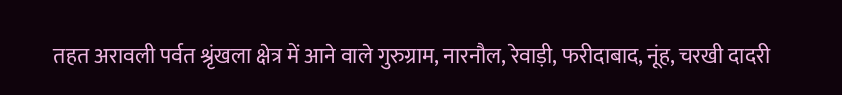तहत अरावली पर्वत श्रृंखला क्षेत्र में आने वाले गुरुग्राम, नारनौल, रेवाड़ी, फरीदाबाद, नूंह, चरखी दादरी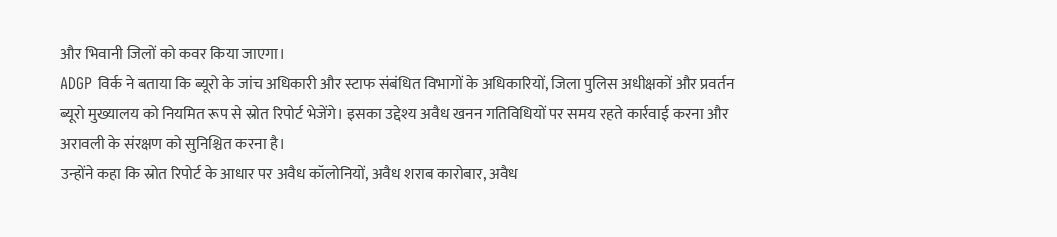और भिवानी जिलों को कवर किया जाएगा।
ADGP विर्क ने बताया कि ब्यूरो के जांच अधिकारी और स्टाफ संबंधित विभागों के अधिकारियों, जिला पुलिस अधीक्षकों और प्रवर्तन ब्यूरो मुख्यालय को नियमित रूप से स्रोत रिपोर्ट भेजेंगे। इसका उद्देश्य अवैध खनन गतिविधियों पर समय रहते कार्रवाई करना और अरावली के संरक्षण को सुनिश्चित करना है।
उन्होंने कहा कि स्रोत रिपोर्ट के आधार पर अवैध कॉलोनियों, अवैध शराब कारोबार, अवैध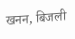खनन, बिजली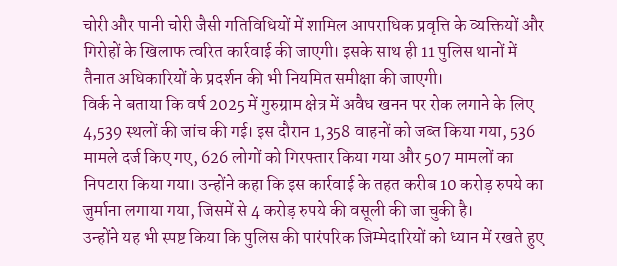चोरी और पानी चोरी जैसी गतिविधियों में शामिल आपराधिक प्रवृत्ति के व्यक्तियों और गिरोहों के खिलाफ त्वरित कार्रवाई की जाएगी। इसके साथ ही 11 पुलिस थानों में तैनात अधिकारियों के प्रदर्शन की भी नियमित समीक्षा की जाएगी।
विर्क ने बताया कि वर्ष 2025 में गुरुग्राम क्षेत्र में अवैध खनन पर रोक लगाने के लिए 4,539 स्थलों की जांच की गई। इस दौरान 1,358 वाहनों को जब्त किया गया, 536 मामले दर्ज किए गए, 626 लोगों को गिरफ्तार किया गया और 507 मामलों का निपटारा किया गया। उन्होंने कहा कि इस कार्रवाई के तहत करीब 10 करोड़ रुपये का जुर्माना लगाया गया, जिसमें से 4 करोड़ रुपये की वसूली की जा चुकी है।
उन्होंने यह भी स्पष्ट किया कि पुलिस की पारंपरिक जिम्मेदारियों को ध्यान में रखते हुए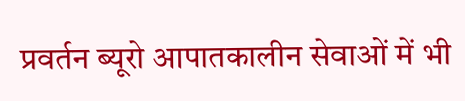प्रवर्तन ब्यूरो आपातकालीन सेवाओं में भी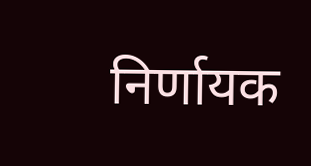निर्णायक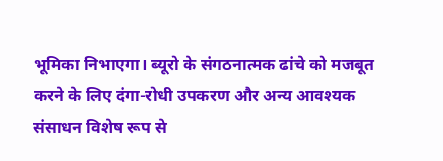भूमिका निभाएगा। ब्यूरो के संगठनात्मक ढांचे को मजबूत करने के लिए दंगा-रोधी उपकरण और अन्य आवश्यक संसाधन विशेष रूप से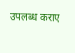उपलब्ध कराए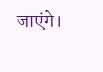जाएंगे।